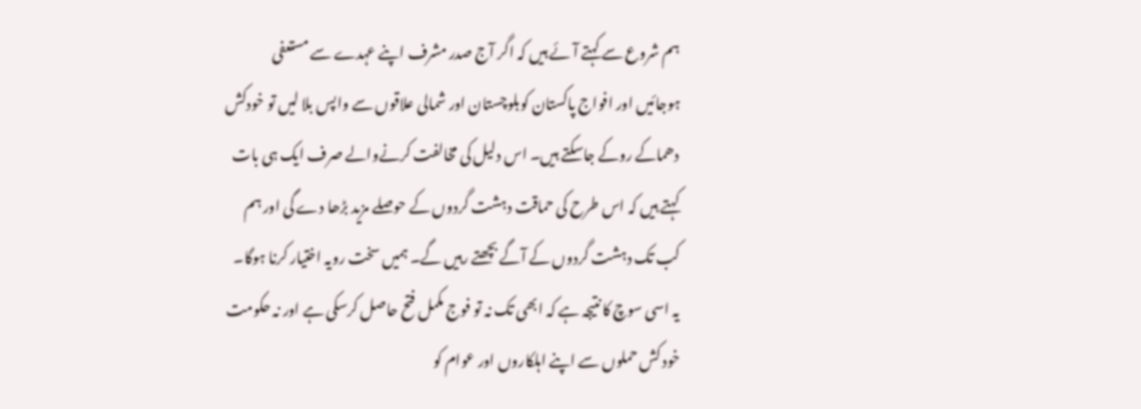ہم شروع سے کہتے آئے ہیں کہ اگر آج صدر مشرف اپنے عہدے سے مستعفی ہوجائیں اور افواج پاکستان کوبلوچستان اور شمالی علاقوں سے واپس بلا لیں تو خودکش دھماکے روکے جاسکتے ہیں۔ اس دلیل کی مخالفت کرنےوالے صرف ایک ہی بات کہتے ہیں کہ اس طرح کی حماقت دہشت گردوں کے حوصلے مزید بڑھا دے گی اور ہم کب تک دہشت گردوں کے آگے بچھتے رہیں گے۔ ہمیں سخت رویہ اختیار کرنا ہوگا۔ یہ اسی سوچ کا نتیجہ ہے کہ ابھی تک نہ تو فوج مکمل فتح حاصل کرسکی ہے اور نہ حکومت خود کش حملوں سے اپنے اہلکاروں اور عوام کو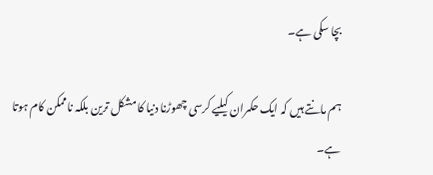بچا سکی ہے۔

ہم مانتے ہیں کہ ایک حکمران کیلیے کرسی چھوڑنا دنیا کا مشکل ترین بلکہ ناممکن کام ہوتا ہے۔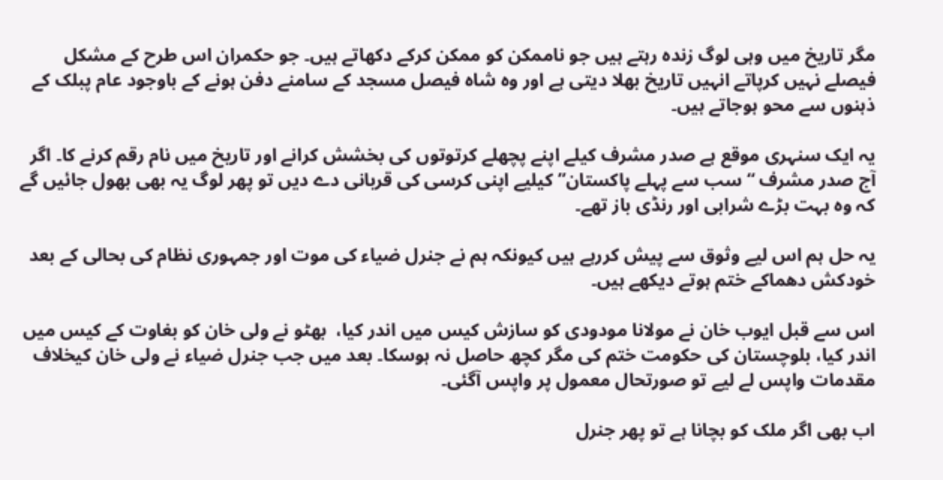مگر تاریخ میں وہی لوگ زندہ رہتے ہیں جو ناممکن کو ممکن کرکے دکھاتے ہیں۔ جو حکمران اس طرح کے مشکل فیصلے نہیں کرپاتے انہیں تاریخ بھلا دیتی ہے اور وہ شاہ فیصل مسجد کے سامنے دفن ہونے کے باوجود عام پبلک کے ذہنوں سے محو ہوجاتے ہیں۔

یہ ایک سنہری موقع ہے صدر مشرف کیلے اپنے پچھلے کرتوتوں کی بخشش کرانے اور تاریخ میں نام رقم کرنے کا۔ اگر آج صدر مشرف “سب سے پہلے پاکستان” کیلیے اپنی کرسی کی قربانی دے دیں تو پھر لوگ یہ بھی بھول جائیں گے کہ وہ بہت بڑے شرابی اور رنڈی باز تھے۔

یہ حل ہم اس لیے وثوق سے پیش کررہے ہیں کیونکہ ہم نے جنرل ضیاء کی موت اور جمہوری نظام کی بحالی کے بعد خودکش دھماکے ختم ہوتے دیکھے ہیں۔

اس سے قبل ایوب خان نے مولانا مودودی کو سازش کیس میں اندر کیا،  بھٹو نے ولی خان کو بغاوت کے کیس میں اندر کیا، بلوچستان کی حکومت ختم کی مگر کچھ حاصل نہ ہوسکا۔ بعد میں جب جنرل ضیاء نے ولی خان کیخلاف مقدمات واپس لے لیے تو صورتحال معمول پر واپس آگئی۔

اب بھی اگر ملک کو بچانا ہے تو پھر جنرل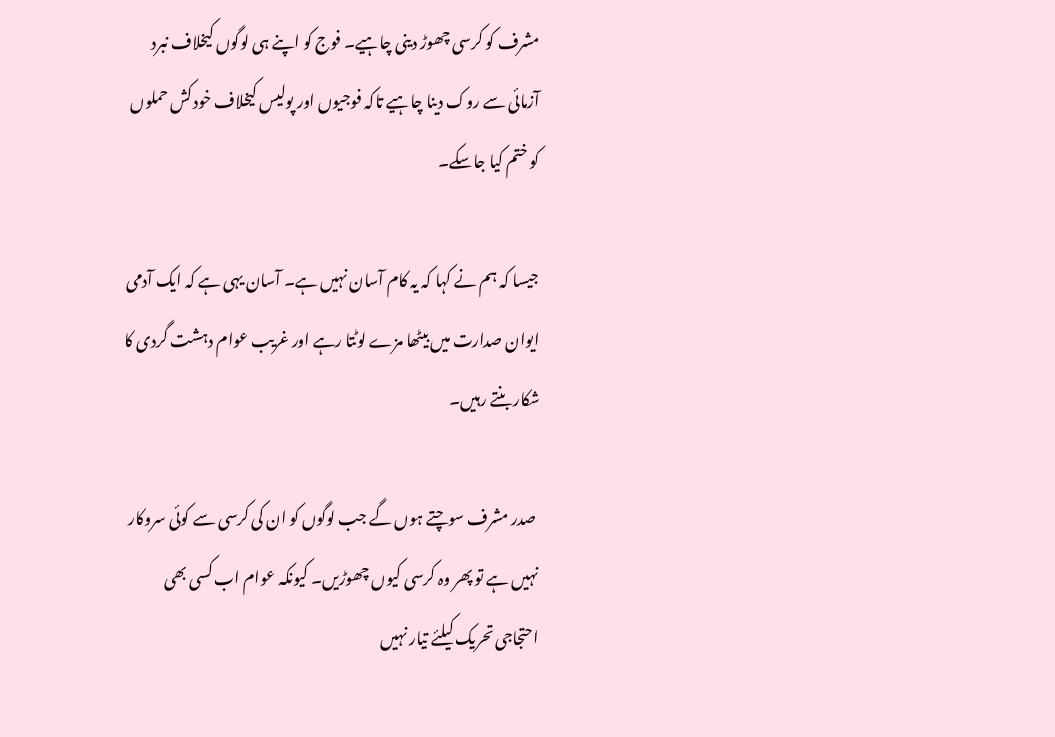مشرف کو کرسی چھوڑ دینی چاہیے۔ فوج کو اپنے ہی لوگوں کیخلاف نبرد آزمائی سے روک دینا چاہیے تاکہ فوجیوں اور پولیس کیخلاف خودکش حملوں کو ختم کیا جاسکے۔

جیسا کہ ہم نے کہا کہ یہ کام آسان نہیں ہے۔ آسان یہی ہے کہ ایک آدمی ایوان صدارت ميں بیٹھا مزے لوٹتا رہے اور غریب عوام دہشت گردی کا شکار بنتے رہیں۔

 صدر مشرف سوچتے ہوں گے جب لوگوں کو ان کی کرسی سے کوئی سروکار نہیں ہے تو پھر وہ کرسی کیوں چھوڑیں۔ کیونکہ عوام اب کسی بھی احتجاجی تحریک کیلئے تیار نہیں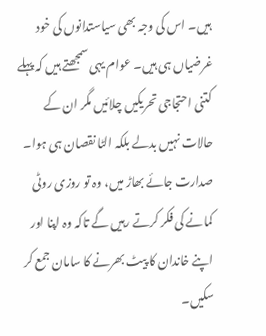ہیں۔ اس کی وجہ بھی سیاستدانوں کی خود غرضیاں ہی ہیں۔ عوام یہی سمجھتے ہیں کہ پہلے کتنی احتجاجی تحریکیں چلائیں مگر ان کے حالات نہیں بدلے بلکہ الٹا نقصان ہی ہوا۔ صدارت جائے بھاڑ میں، وہ تو روزی روٹی کمانے کی فکر کرتے رہیں گے تاکہ وہ اپنا اور اپنے خاندان کا پیٹ بھرنے کا سامان جمع کر سکیں۔